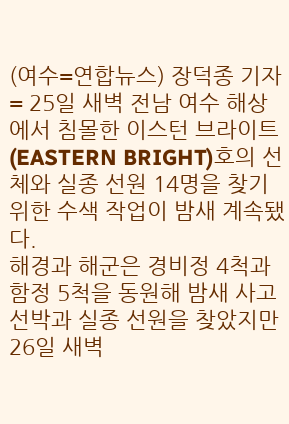(여수=연합뉴스) 장덕종 기자 = 25일 새벽 전남 여수 해상에서 침몰한 이스턴 브라이트(EASTERN BRIGHT)호의 선체와 실종 선원 14명을 찾기 위한 수색 작업이 밤새 계속됐다.
해경과 해군은 경비정 4척과 함정 5척을 동원해 밤새 사고 선박과 실종 선원을 찾았지만 26일 새벽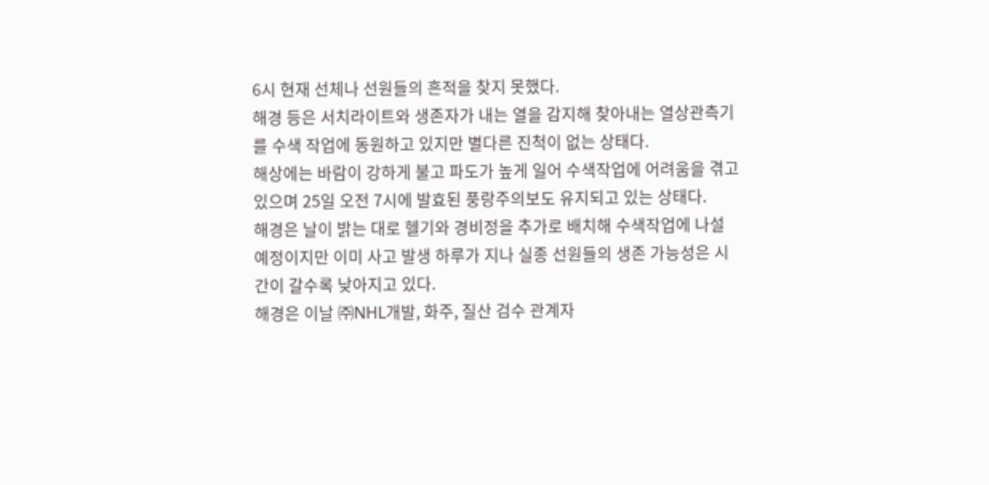6시 현재 선체나 선원들의 흔적을 찾지 못했다.
해경 등은 서치라이트와 생존자가 내는 열을 감지해 찾아내는 열상관측기를 수색 작업에 동원하고 있지만 별다른 진척이 없는 상태다.
해상에는 바람이 강하게 불고 파도가 높게 일어 수색작업에 어려움을 겪고 있으며 25일 오전 7시에 발효된 풍랑주의보도 유지되고 있는 상태다.
해경은 날이 밝는 대로 헬기와 경비정을 추가로 배치해 수색작업에 나설 예정이지만 이미 사고 발생 하루가 지나 실종 선원들의 생존 가능성은 시간이 갈수록 낮아지고 있다.
해경은 이날 ㈜NHL개발, 화주, 질산 검수 관계자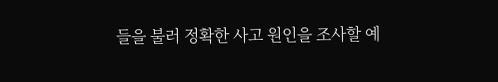들을 불러 정확한 사고 원인을 조사할 예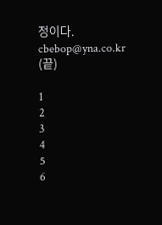정이다.
cbebop@yna.co.kr
(끝)

1
2
3
4
5
6